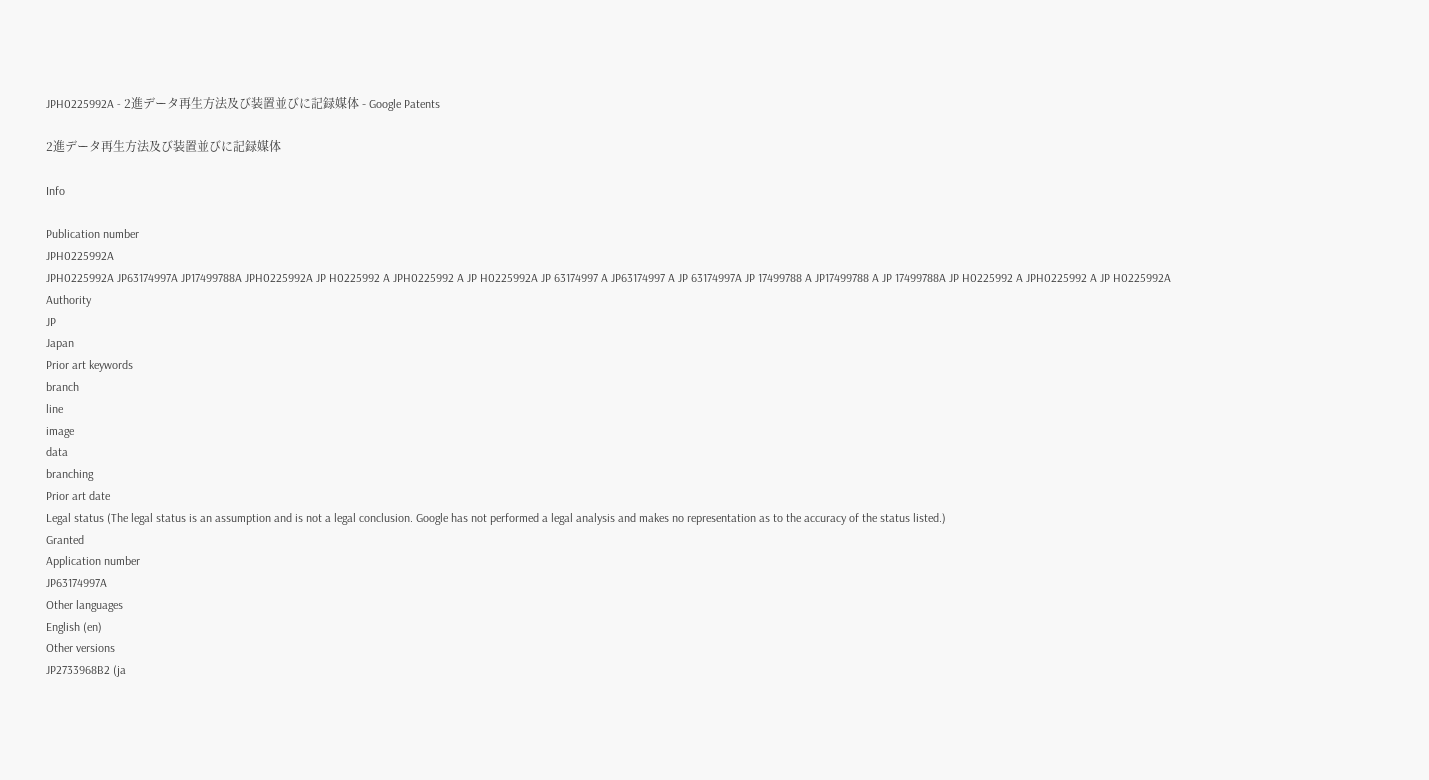JPH0225992A - 2進データ再生方法及び装置並びに記録媒体 - Google Patents

2進データ再生方法及び装置並びに記録媒体

Info

Publication number
JPH0225992A
JPH0225992A JP63174997A JP17499788A JPH0225992A JP H0225992 A JPH0225992 A JP H0225992A JP 63174997 A JP63174997 A JP 63174997A JP 17499788 A JP17499788 A JP 17499788A JP H0225992 A JPH0225992 A JP H0225992A
Authority
JP
Japan
Prior art keywords
branch
line
image
data
branching
Prior art date
Legal status (The legal status is an assumption and is not a legal conclusion. Google has not performed a legal analysis and makes no representation as to the accuracy of the status listed.)
Granted
Application number
JP63174997A
Other languages
English (en)
Other versions
JP2733968B2 (ja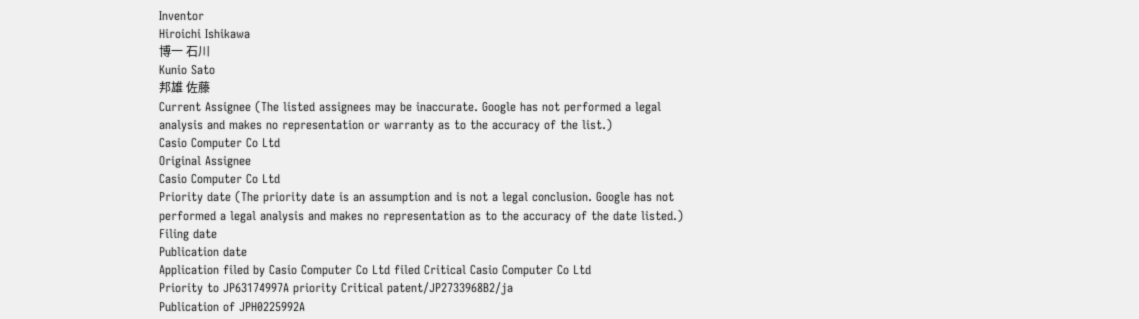Inventor
Hiroichi Ishikawa
博一 石川
Kunio Sato
邦雄 佐藤
Current Assignee (The listed assignees may be inaccurate. Google has not performed a legal analysis and makes no representation or warranty as to the accuracy of the list.)
Casio Computer Co Ltd
Original Assignee
Casio Computer Co Ltd
Priority date (The priority date is an assumption and is not a legal conclusion. Google has not performed a legal analysis and makes no representation as to the accuracy of the date listed.)
Filing date
Publication date
Application filed by Casio Computer Co Ltd filed Critical Casio Computer Co Ltd
Priority to JP63174997A priority Critical patent/JP2733968B2/ja
Publication of JPH0225992A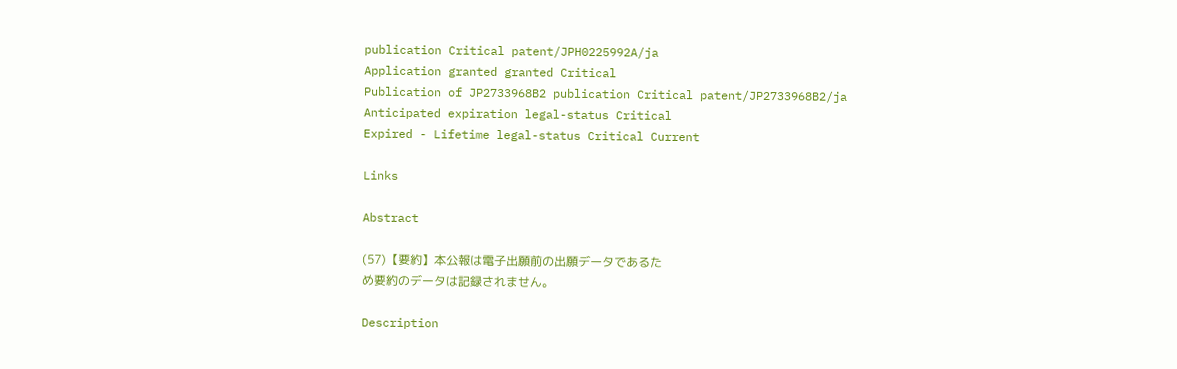publication Critical patent/JPH0225992A/ja
Application granted granted Critical
Publication of JP2733968B2 publication Critical patent/JP2733968B2/ja
Anticipated expiration legal-status Critical
Expired - Lifetime legal-status Critical Current

Links

Abstract

(57)【要約】本公報は電子出願前の出願データであるた
め要約のデータは記録されません。

Description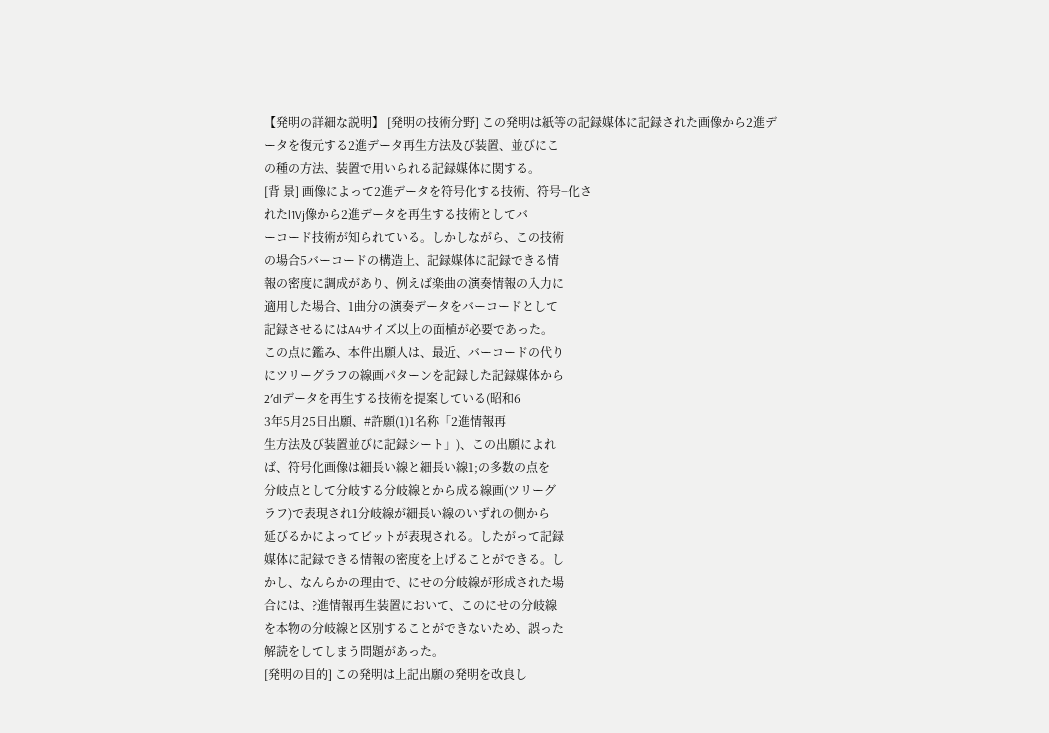【発明の詳細な説明】 [発明の技術分野] この発明は紙等の記録媒体に記録された画像から2進デ
ータを復元する2進データ再生方法及び装置、並びにこ
の種の方法、装置で用いられる記録媒体に関する。
[背 景] 画像によって2進データを符号化する技術、符号−化さ
れたl1Vj像から2進データを再生する技術としてバ
ーコード技術が知られている。しかしながら、この技術
の場合5バーコードの構造上、記録媒体に記録できる情
報の密度に調成があり、例えば楽曲の演奏情報の入力に
適用した場合、1曲分の演奏データをバーコードとして
記録させるにはA4サイズ以上の面植が必要であった。
この点に鑑み、本件出願人は、最近、バーコードの代り
にツリーグラフの線画パターンを記録した記録媒体から
2′dlデータを再生する技術を提案している(昭和6
3年5月25日出願、#許願(1)1名称「2進情報再
生方法及び装置並びに記録シート」)、この出願によれ
ば、符号化画像は細長い線と細長い線1;の多数の点を
分岐点として分岐する分岐線とから成る線画(ツリーグ
ラフ)で表現され1分岐線が細長い線のいずれの側から
延びるかによってビットが表現される。したがって記録
媒体に記録できる情報の密度を上げることができる。し
かし、なんらかの理由で、にせの分岐線が形成された場
合には、?進情報再生装置において、このにせの分岐線
を本物の分岐線と区別することができないため、誤った
解読をしてしまう問題があった。
[発明の目的] この発明は上記出願の発明を改良し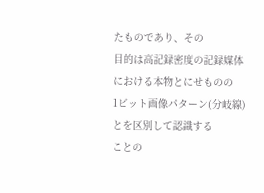たものであり、その
目的は高記録密度の記録媒体における本物とにせものの
1ビット画像パターン(分岐線)とを区別して認識する
ことの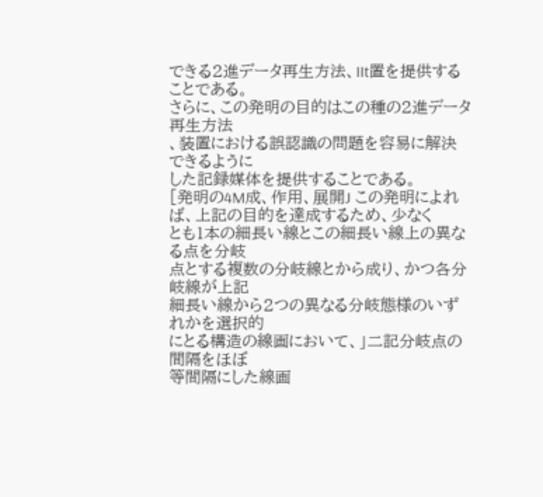できる2進データ再生方法、IIt置を提供する
ことである。
さらに、この発明の目的はこの種の2進データ再生方法
、装置における誤認識の問題を容易に解決できるように
した記録媒体を提供することである。
[発明の4M成、作用、展開J この発明によれば、上記の目的を達成するため、少なく
とも1本の細長い線とこの細長い線上の異なる点を分岐
点とする複数の分岐線とから成り、かつ各分岐線が上記
細長い線から2つの異なる分岐態様のいずれかを選択的
にとる構造の線画において、」二記分岐点の間隔をほぼ
等間隔にした線画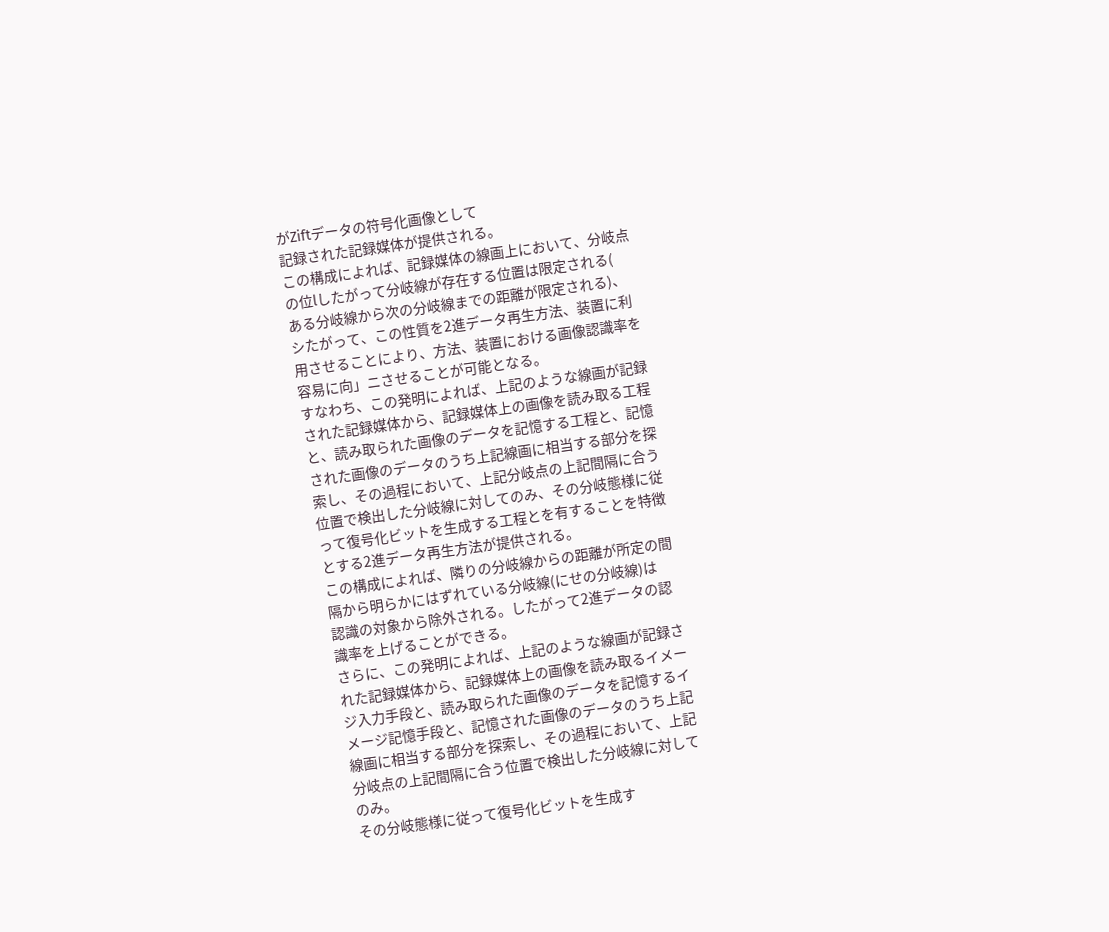がZiftデータの符号化画像として
記録された記録媒体が提供される。
この構成によれば、記録媒体の線画上において、分岐点
の位lしたがって分岐線が存在する位置は限定される(
ある分岐線から次の分岐線までの距離が限定される)、
シたがって、この性質を2進データ再生方法、装置に利
用させることにより、方法、装置における画像認識率を
容易に向」ニさせることが可能となる。
すなわち、この発明によれば、上記のような線画が記録
された記録媒体から、記録媒体上の画像を読み取る工程
と、読み取られた画像のデータを記憶する工程と、記憶
された画像のデータのうち上記線画に相当する部分を探
索し、その過程において、上記分岐点の上記間隔に合う
位置で検出した分岐線に対してのみ、その分岐態様に従
って復号化ビットを生成する工程とを有することを特徴
とする2進データ再生方法が提供される。
この構成によれば、隣りの分岐線からの距離が所定の間
隔から明らかにはずれている分岐線(にせの分岐線)は
認識の対象から除外される。したがって2進データの認
識率を上げることができる。
さらに、この発明によれば、上記のような線画が記録さ
れた記録媒体から、記録媒体上の画像を読み取るイメー
ジ入力手段と、読み取られた画像のデータを記憶するイ
メージ記憶手段と、記憶された画像のデータのうち上記
線画に相当する部分を探索し、その過程において、上記
分岐点の上記間隔に合う位置で検出した分岐線に対して
のみ。
その分岐態様に従って復号化ビットを生成す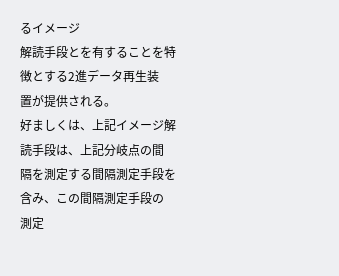るイメージ
解読手段とを有することを特徴とする2進データ再生装
置が提供される。
好ましくは、上記イメージ解読手段は、上記分岐点の間
隔を測定する間隔測定手段を含み、この間隔測定手段の
測定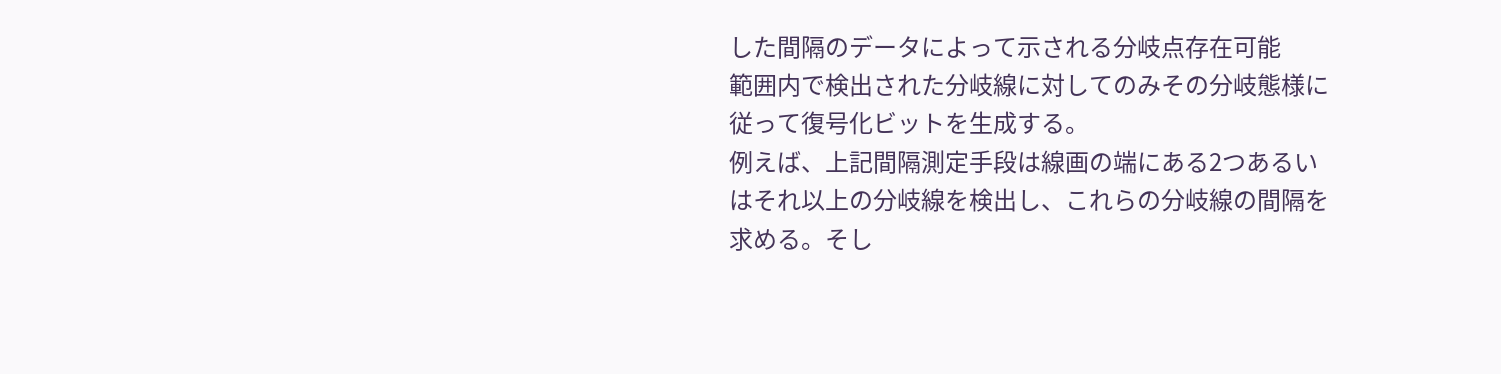した間隔のデータによって示される分岐点存在可能
範囲内で検出された分岐線に対してのみその分岐態様に
従って復号化ビットを生成する。
例えば、上記間隔測定手段は線画の端にある2つあるい
はそれ以上の分岐線を検出し、これらの分岐線の間隔を
求める。そし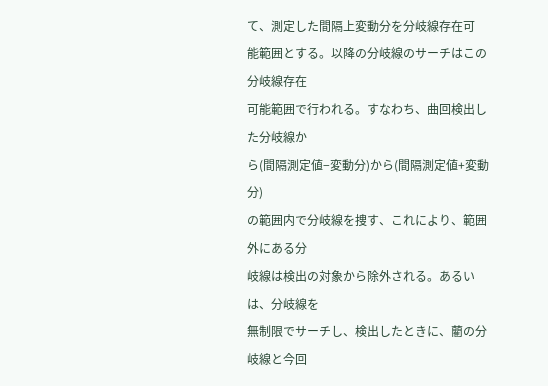て、測定した間隔上変動分を分岐線存在可
能範囲とする。以降の分岐線のサーチはこの分岐線存在
可能範囲で行われる。すなわち、曲回検出した分岐線か
ら(間隔測定値−変動分)から(間隔測定値+変動分)
の範囲内で分岐線を捜す、これにより、範囲外にある分
岐線は検出の対象から除外される。あるいは、分岐線を
無制限でサーチし、検出したときに、藺の分岐線と今回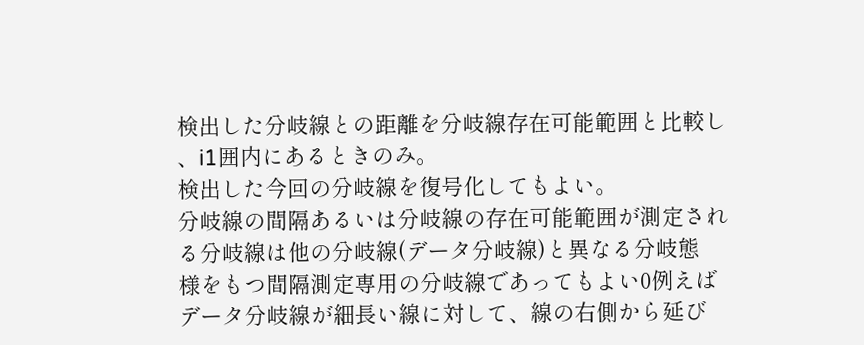検出した分岐線との距離を分岐線存在可能範囲と比較し
、i1囲内にあるときのみ。
検出した今回の分岐線を復号化してもよい。
分岐線の間隔あるいは分岐線の存在可能範囲が測定され
る分岐線は他の分岐線(データ分岐線)と異なる分岐態
様をもつ間隔測定専用の分岐線であってもよい0例えば
データ分岐線が細長い線に対して、線の右側から延び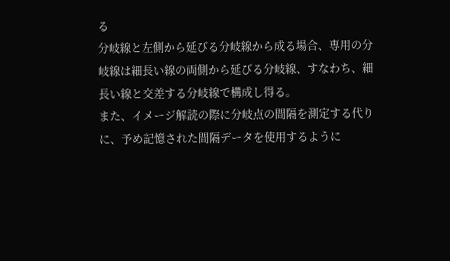る
分岐線と左側から延びる分岐線から成る場合、専用の分
岐線は細長い線の両側から延びる分岐線、すなわち、細
長い線と交差する分岐線で構成し得る。
また、イメージ解読の際に分岐点の間隔を測定する代り
に、予め記憶された間隔データを使用するように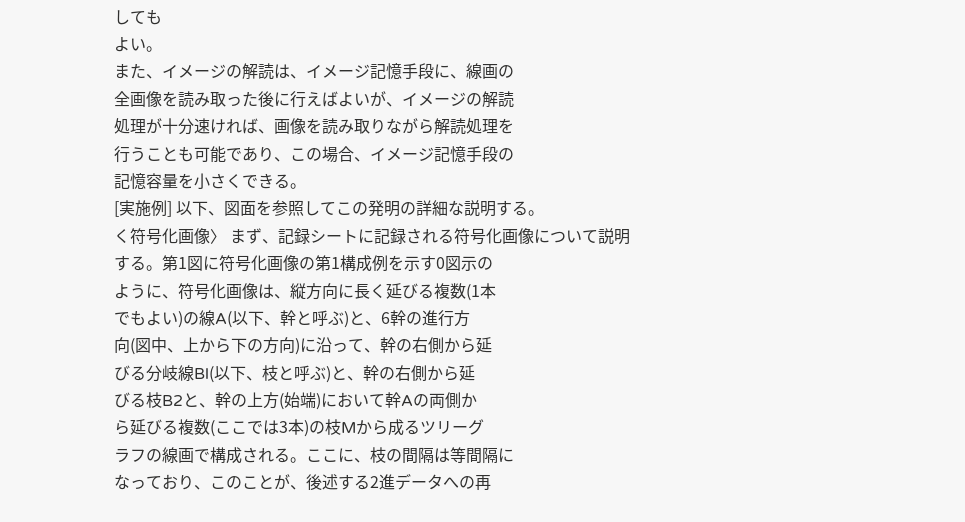しても
よい。
また、イメージの解読は、イメージ記憶手段に、線画の
全画像を読み取った後に行えばよいが、イメージの解読
処理が十分速ければ、画像を読み取りながら解読処理を
行うことも可能であり、この場合、イメージ記憶手段の
記憶容量を小さくできる。
[実施例] 以下、図面を参照してこの発明の詳細な説明する。
く符号化画像〉 まず、記録シートに記録される符号化画像について説明
する。第1図に符号化画像の第1構成例を示す0図示の
ように、符号化画像は、縦方向に長く延びる複数(1本
でもよい)の線A(以下、幹と呼ぶ)と、6幹の進行方
向(図中、上から下の方向)に沿って、幹の右側から延
びる分岐線Bl(以下、枝と呼ぶ)と、幹の右側から延
びる枝B2と、幹の上方(始端)において幹Aの両側か
ら延びる複数(ここでは3本)の枝Mから成るツリーグ
ラフの線画で構成される。ここに、枝の間隔は等間隔に
なっており、このことが、後述する2進データへの再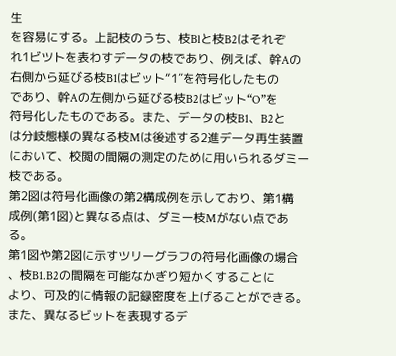生
を容易にする。上記枝のうち、枝Blと枝B2はそれぞ
れ1ビツトを表わすデータの枝であり、例えば、幹Aの
右側から延びる枝B1はビット“1″を符号化したもの
であり、幹Aの左側から延びる枝B2はビット“O”を
符号化したものである。また、データの枝B1、B2と
は分岐態様の異なる枝Mは後述する2進データ再生装置
において、校閲の間隔の測定のために用いられるダミー
枝である。
第2図は符号化画像の第2構成例を示しており、第1構
成例(第1図)と異なる点は、ダミー枝Mがない点であ
る。
第1図や第2図に示すツリーグラフの符号化画像の場合
、枝B1.B2の間隔を可能なかぎり短かくすることに
より、可及的に情報の記録密度を上げることができる。
また、異なるビットを表現するデ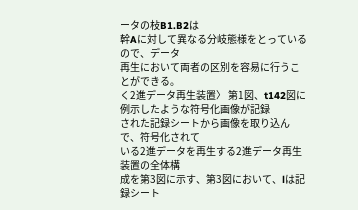ータの枝B1.B2は
幹Aに対して異なる分岐態様をとっているので、データ
再生において両者の区別を容易に行うことができる。
く2進データ再生装置〉 第1図、t142図に例示したような符号化画像が記録
された記録シートから画像を取り込んで、符号化されて
いる2進データを再生する2進データ再生装置の全体構
成を第3図に示す、第3図において、lは記録シート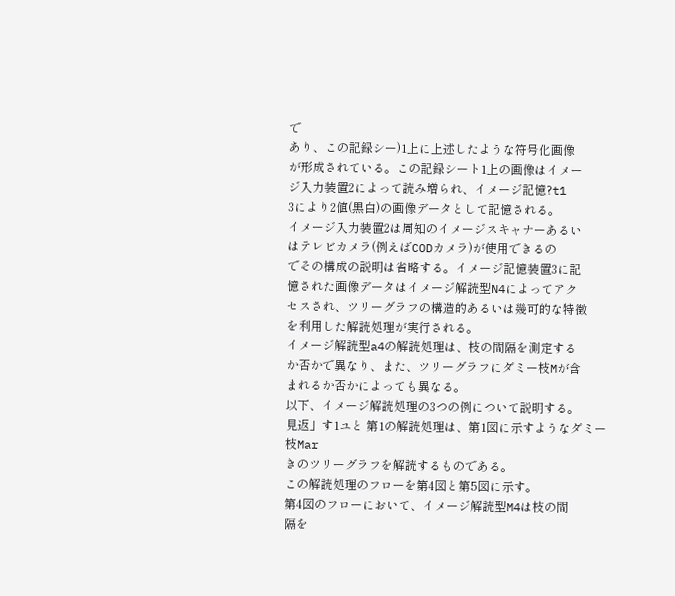で
あり、この記録シー)1上に上述したような符号化画像
が形成されている。この記録シート1上の画像はイメー
ジ入力装置2によって読み増られ、イメージ記憶?t1
3により2値(黒白)の画像データとして記憶される。
イメージ入力装置2は周知のイメージスキャナーあるい
はテレビカメラ(例えばCODカメラ)が使用できるの
でその構成の説明は省略する。イメージ記憶装置3に記
憶された画像データはイメージ解読型N4によってアク
セスされ、ツリーグラフの構造的あるいは幾可的な特徴
を利用した解読処理が実行される。
イメージ解読型a4の解読処理は、枝の間隔を測定する
か否かで異なり、また、ツリーグラフにダミー枝Mが含
まれるか否かによっても異なる。
以下、イメージ解読処理の3つの例について説明する。
見返」す1ユと 第1の解読処理は、第1図に示すようなダミー枝Mar
きのツリーグラフを解読するものである。
この解読処理のフローを第4図と第5図に示す。
第4図のフローにおいて、イメージ解読型M4は枝の間
隔を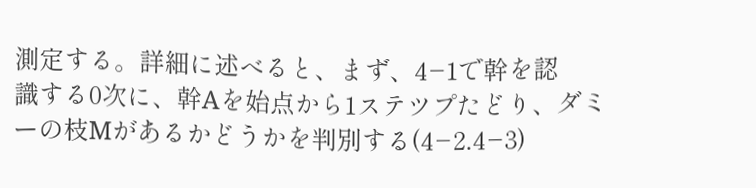測定する。詳細に述べると、まず、4−1で幹を認
識する0次に、幹Aを始点から1ステツプたどり、ダミ
ーの枝Mがあるかどうかを判別する(4−2.4−3)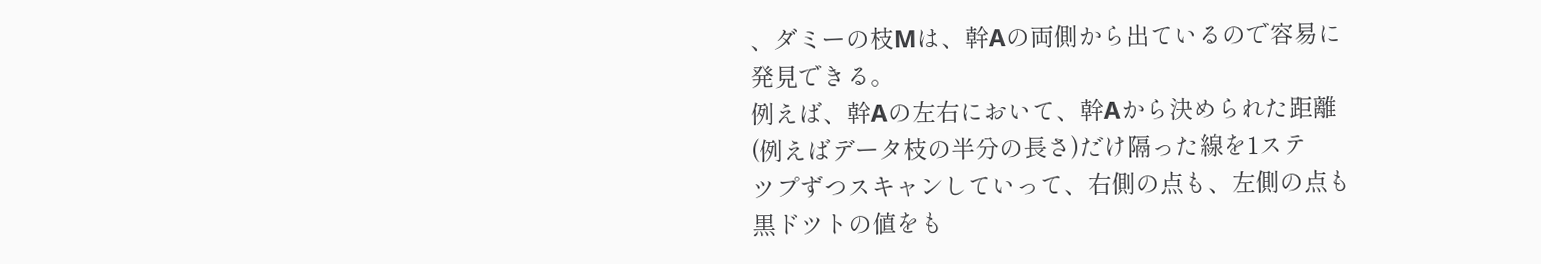、ダミーの枝Mは、幹Aの両側から出ているので容易に
発見できる。
例えば、幹Aの左右において、幹Aから決められた距離
(例えばデータ枝の半分の長さ)だけ隔った線を1ステ
ツプずつスキャンしていって、右側の点も、左側の点も
黒ドツトの値をも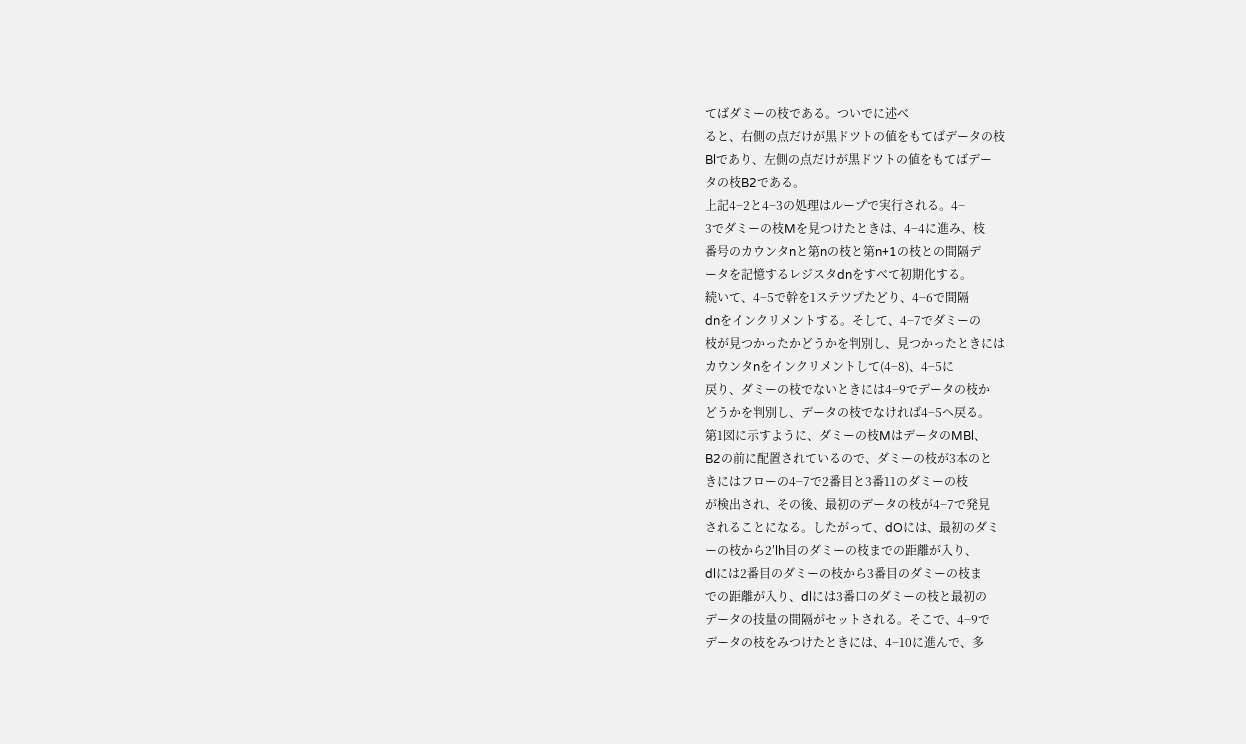てばダミーの枝である。ついでに述べ
ると、右側の点だけが黒ドツトの値をもてばデータの枝
Blであり、左側の点だけが黒ドツトの値をもてばデー
タの枝B2である。
上記4−2と4−3の処理はループで実行される。4−
3でダミーの枝Mを見つけたときは、4−4に進み、枝
番号のカウンタnと第nの枝と第n+1の枝との間隔デ
ータを記憶するレジスタdnをすべて初期化する。
続いて、4−5で幹を1ステツプたどり、4−6で間隔
dnをインクリメントする。そして、4−7でダミーの
枝が見つかったかどうかを判別し、見つかったときには
カウンタnをインクリメントして(4−8)、4−5に
戻り、ダミーの枝でないときには4−9でデータの枝か
どうかを判別し、データの枝でなければ4−5へ戻る。
第1図に示すように、ダミーの枝MはデータのMBl、
B2の前に配置されているので、ダミーの枝が3本のと
きにはフローの4−7で2番目と3番11のダミーの枝
が検出され、その後、最初のデータの枝が4−7で発見
されることになる。したがって、dOには、最初のダミ
ーの枝から2′lh目のダミーの枝までの距離が入り、
dlには2番目のダミーの枝から3番目のダミーの枝ま
での距離が入り、dlには3番口のダミーの枝と最初の
データの技量の間隔がセットされる。そこで、4−9で
データの枝をみつけたときには、4−10に進んで、多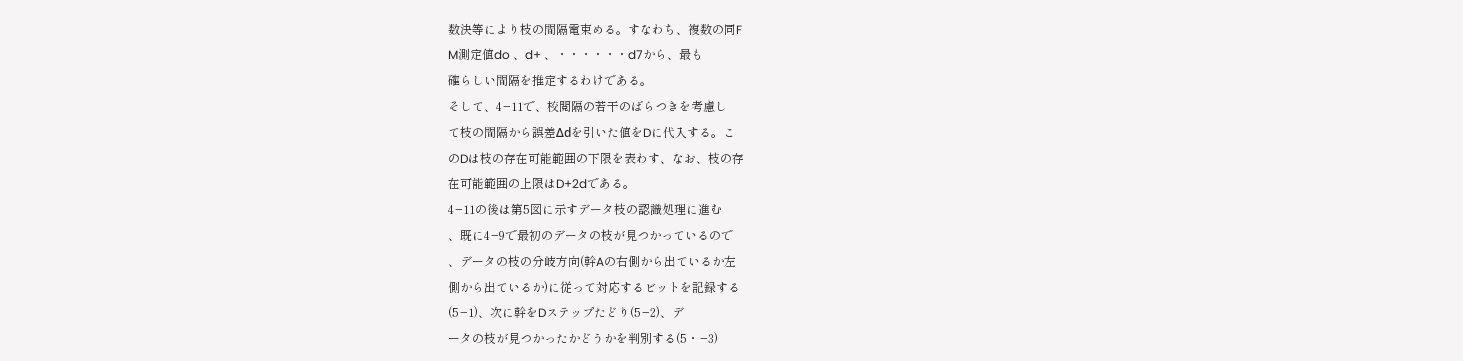数決等により枝の間隔電束める。すなわち、複数の同F
M測定値do 、d+ 、・・・・・・d7から、最も
確らしい間隔を推定するわけである。
そして、4−11で、校閲隔の若干のばらつきを考慮し
て枝の間隔から誤差Δdを引いた値をDに代入する。こ
のDは枝の存在可能範囲の下限を表わす、なお、枝の存
在可能範囲の上限はD+2dである。
4−11の後は第5図に示すデータ枝の認識処理に進む
、既に4−9で最初のデータの枝が見つかっているので
、データの枝の分岐方向(幹Aの右側から出ているか左
側から出ているか)に従って対応するビットを記録する
(5−1)、次に幹をDステップたどり(5−2)、デ
ータの枝が見つかったかどうかを判別する(5・−3)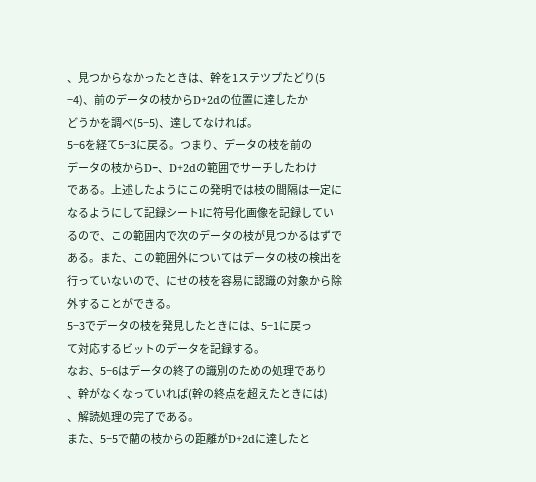、見つからなかったときは、幹を1ステツプたどり(5
−4)、前のデータの枝からD+2dの位置に達したか
どうかを調べ(5−5)、達してなければ。
5−6を経て5−3に戻る。つまり、データの枝を前の
データの枝からD−、D+2dの範囲でサーチしたわけ
である。上述したようにこの発明では枝の間隔は一定に
なるようにして記録シートlに符号化画像を記録してい
るので、この範囲内で次のデータの枝が見つかるはずで
ある。また、この範囲外についてはデータの枝の検出を
行っていないので、にせの枝を容易に認識の対象から除
外することができる。
5−3でデータの枝を発見したときには、5−1に戻っ
て対応するビットのデータを記録する。
なお、5−6はデータの終了の識別のための処理であり
、幹がなくなっていれば(幹の終点を超えたときには)
、解読処理の完了である。
また、5−5で藺の枝からの距離がD+2dに達したと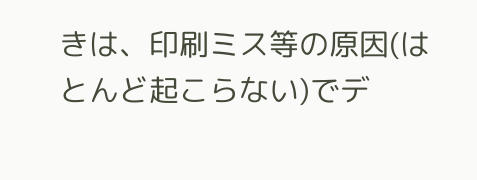きは、印刷ミス等の原因(はとんど起こらない)でデ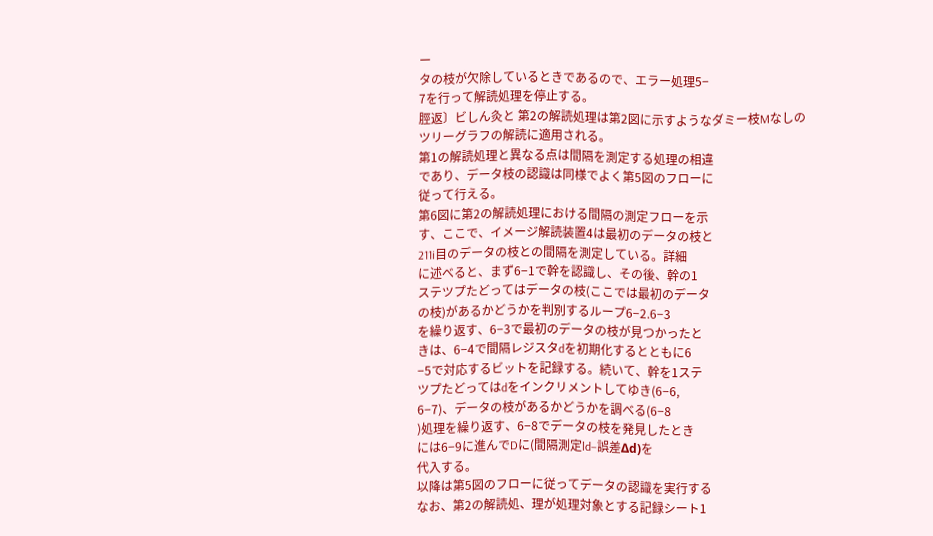ー
タの枝が欠除しているときであるので、エラー処理5−
7を行って解読処理を停止する。
脛返〕ビしん灸と 第2の解読処理は第2図に示すようなダミー枝Mなしの
ツリーグラフの解読に適用される。
第1の解読処理と異なる点は間隔を測定する処理の相違
であり、データ枝の認識は同様でよく第5図のフローに
従って行える。
第6図に第2の解読処理における間隔の測定フローを示
す、ここで、イメージ解読装置4は最初のデータの枝と
211i目のデータの枝との間隔を測定している。詳細
に述べると、まず6−1で幹を認識し、その後、幹の1
ステツプたどってはデータの枝(ここでは最初のデータ
の枝)があるかどうかを判別するループ6−2.6−3
を繰り返す、6−3で最初のデータの枝が見つかったと
きは、6−4で間隔レジスタdを初期化するとともに6
−5で対応するビットを記録する。続いて、幹を1ステ
ツプたどってはdをインクリメントしてゆき(6−6,
6−7)、データの枝があるかどうかを調べる(6−8
)処理を繰り返す、6−8でデータの枝を発見したとき
には6−9に進んでDに(間隔測定ld−誤差Δd)を
代入する。
以降は第5図のフローに従ってデータの認識を実行する
なお、第2の解読処、理が処理対象とする記録シート1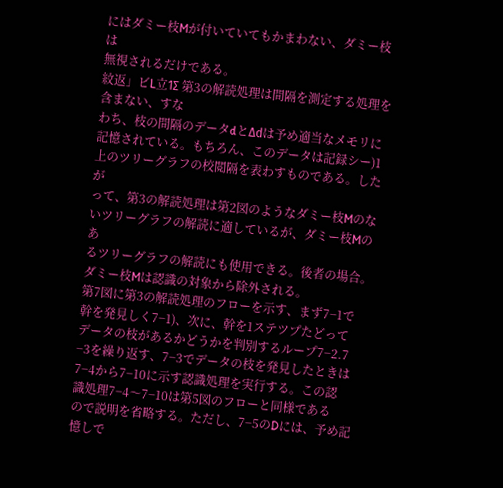にはダミー枝Mが付いていてもかまわない、ダミー枝は
無視されるだけである。
紋返」ビL立1Σ 第3の解読処理は間隔を測定する処理を含まない、すな
わち、枝の間隔のデータdとΔdは予め適当なメモリに
記憶されている。もちろん、このデータは記録シー)1
上のツリーグラフの校閲隔を表わすものである。したが
って、第3の解読処理は第2図のようなダミー枝Mのな
いツリーグラフの解読に適しているが、ダミー枝Mのあ
るツリーグラフの解読にも使用できる。後者の場合。
ダミー枝Mは認識の対象から除外される。
第7図に第3の解読処理のフローを示す、まず7−1で
幹を発見しく7−1)、次に、幹を1ステツプたどって
データの枝があるかどうかを判別するループ7−2.7
−3を繰り返す、7−3でデータの枝を発見したときは
7−4から7−10に示す認識処理を実行する。この認
識処理7−4〜7−10は第5図のフローと同様である
ので説明を省略する。ただし、7−5のDには、予め記
憶しで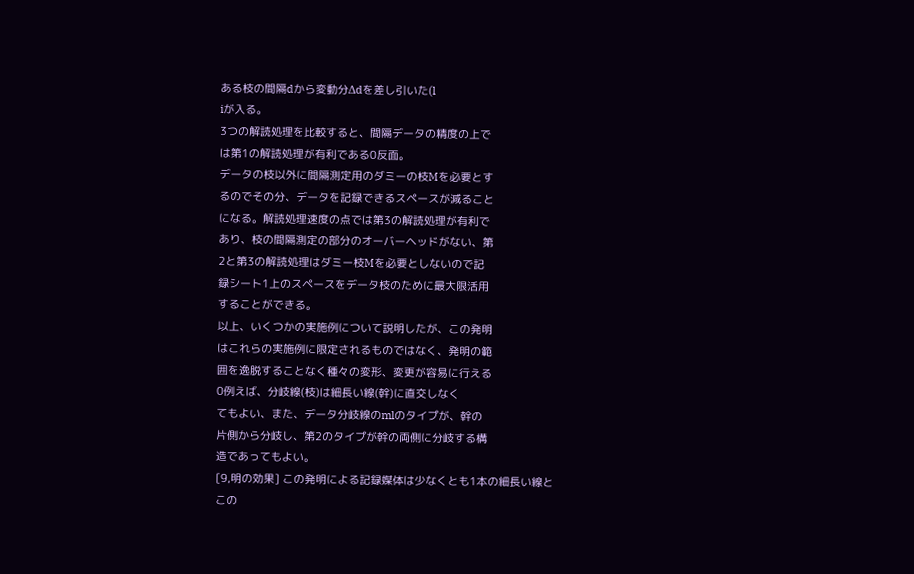ある枝の間隔dから変動分Δdを差し引いた(l
iが入る。
3つの解読処理を比較すると、間隔データの精度の上で
は第1の解読処理が有利である0反面。
データの枝以外に間隔測定用のダミーの枝Mを必要とす
るのでその分、データを記録できるスペースが減ること
になる。解読処理速度の点では第3の解読処理が有利で
あり、枝の間隔測定の部分のオーバーヘッドがない、第
2と第3の解読処理はダミー枝Mを必要としないので記
録シート1上のスペースをデータ枝のために最大限活用
することができる。
以上、いくつかの実施例について説明したが、この発明
はこれらの実施例に限定されるものではなく、発明の範
囲を逸脱することなく種々の変形、変更が容易に行える
0例えば、分岐線(枝)は細長い線(幹)に直交しなく
てもよい、また、データ分岐線のmlのタイプが、幹の
片側から分岐し、第2のタイプが幹の両側に分岐する構
造であってもよい。
[9,明の効果] この発明による記録媒体は少なくとも1本の細長い線と
この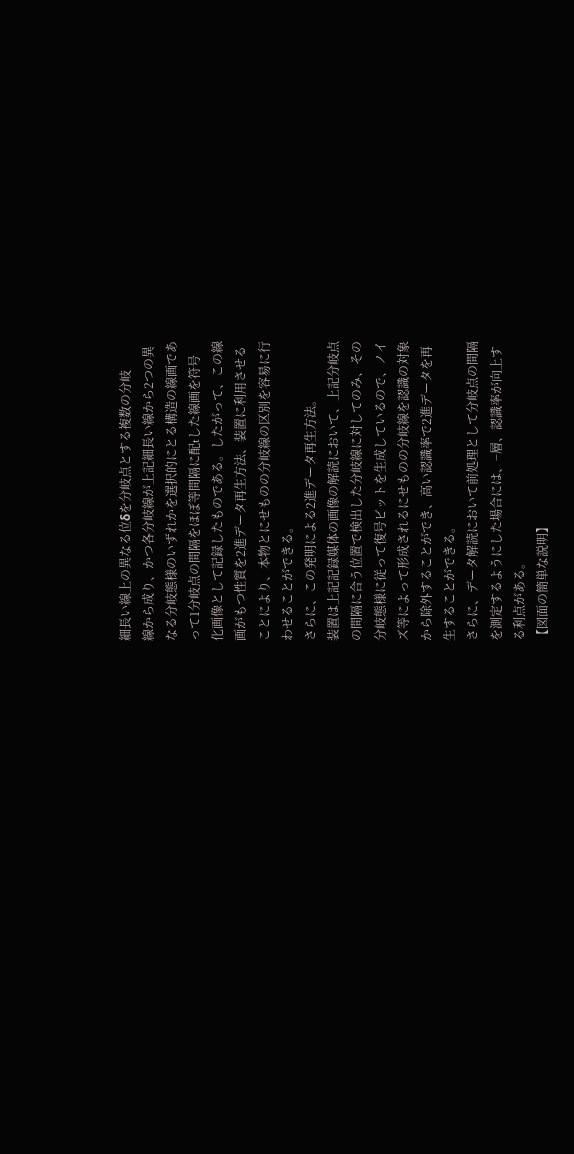細長い線上の異なる位δを分岐点とする複数の分岐
線から成り、かつ各分岐線が上記細長い線から2つの異
なる分岐態様のいずれかを選択的にとる構造の線画であ
って1分岐点の間隔をほぼ等間隔に配tした線画を符号
化画像として記録したものである。したがって、この線
画がもつ性質を2進データ再生方法、装置に利用させる
ことにより、本物とにせものの分岐線の区別を容易に行
わせることができる。
さらに、この発明による2進データ再生方法。
装置は上記記録媒体の画像の解読において、上記分岐点
の間隔に合う位置で検出した分岐線に対してのみ、その
分岐態様に従って復号ビットを生成しているので、ノイ
ズ等によって形成されるにせものの分岐線を認識の対象
から除外することができ、高い認識率で2進データを再
生することができる。
さらに、データ解読において前処理として分岐点の間隔
を測定するようにした場合には、−層、認識率が向上す
る利点がある。
【図面の簡単な説明】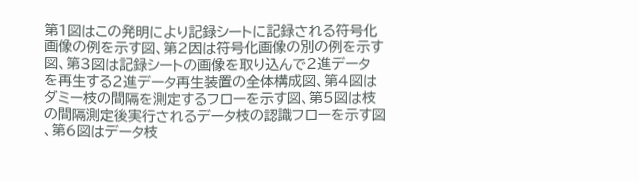第1図はこの発明により記録シートに記録される符号化
画像の例を示す図、第2因は符号化画像の別の例を示す
図、第3図は記録シートの画像を取り込んで2進データ
を再生する2進データ再生装置の全体構成図、第4図は
ダミー枝の間隔を測定するフローを示す図、第5図は枝
の間隔測定後実行されるデータ枝の認識フローを示す図
、第6図はデータ枝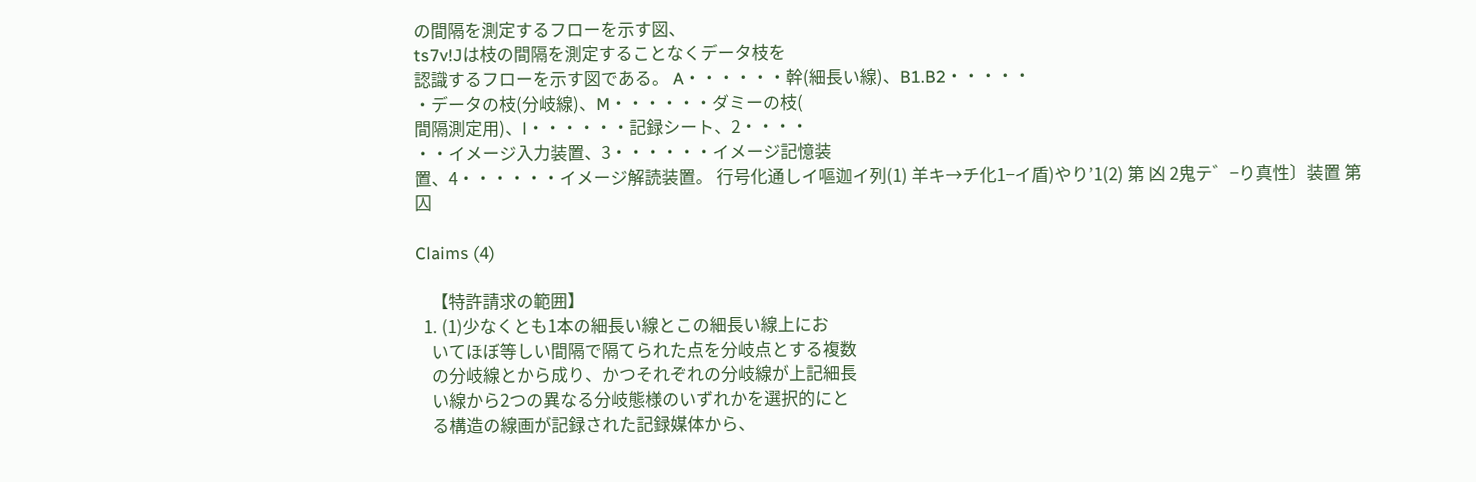の間隔を測定するフローを示す図、
ts7v!Jは枝の間隔を測定することなくデータ枝を
認識するフローを示す図である。 A・・・・・・幹(細長い線)、B1.B2・・・・・
・データの枝(分岐線)、M・・・・・・ダミーの枝(
間隔測定用)、l・・・・・・記録シート、2・・・・
・・イメージ入力装置、3・・・・・・イメージ記憶装
置、4・・・・・・イメージ解読装置。 行号化通しイ嘔迦イ列(1) 羊キ→チ化1−イ盾)やり’1(2) 第 凶 2鬼テ゛−り真性〕装置 第 囚

Claims (4)

    【特許請求の範囲】
  1. (1)少なくとも1本の細長い線とこの細長い線上にお
    いてほぼ等しい間隔で隔てられた点を分岐点とする複数
    の分岐線とから成り、かつそれぞれの分岐線が上記細長
    い線から2つの異なる分岐態様のいずれかを選択的にと
    る構造の線画が記録された記録媒体から、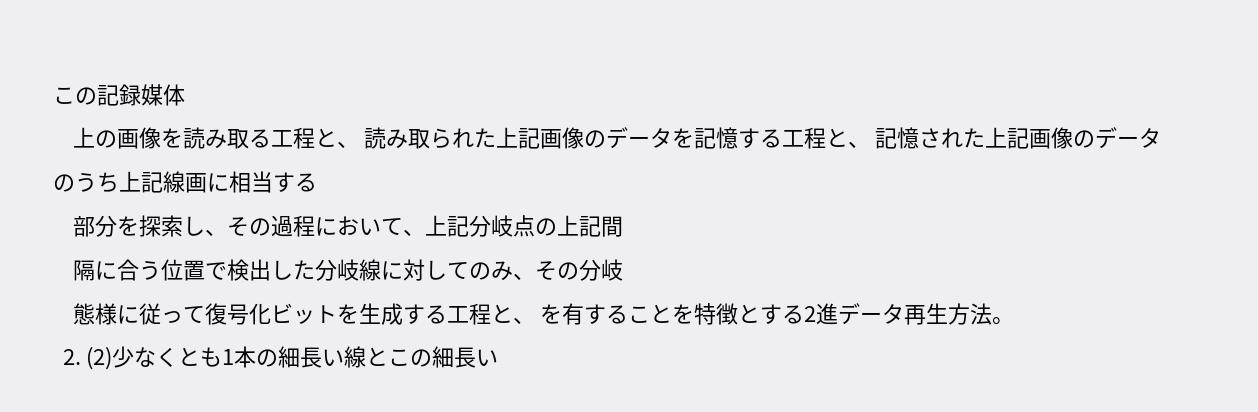この記録媒体
    上の画像を読み取る工程と、 読み取られた上記画像のデータを記憶する工程と、 記憶された上記画像のデータのうち上記線画に相当する
    部分を探索し、その過程において、上記分岐点の上記間
    隔に合う位置で検出した分岐線に対してのみ、その分岐
    態様に従って復号化ビットを生成する工程と、 を有することを特徴とする2進データ再生方法。
  2. (2)少なくとも1本の細長い線とこの細長い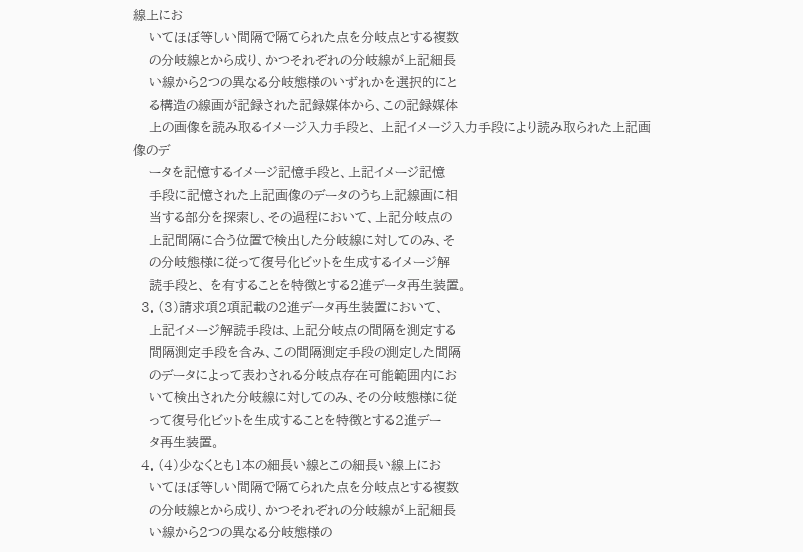線上にお
    いてほぼ等しい間隔で隔てられた点を分岐点とする複数
    の分岐線とから成り、かつそれぞれの分岐線が上記細長
    い線から2つの異なる分岐態様のいずれかを選択的にと
    る構造の線画が記録された記録媒体から、この記録媒体
    上の画像を読み取るイメージ入力手段と、 上記イメージ入力手段により読み取られた上記画像のデ
    ータを記憶するイメージ記憶手段と、上記イメージ記憶
    手段に記憶された上記画像のデータのうち上記線画に相
    当する部分を探索し、その過程において、上記分岐点の
    上記間隔に合う位置で検出した分岐線に対してのみ、そ
    の分岐態様に従って復号化ビットを生成するイメージ解
    読手段と、 を有することを特徴とする2進データ再生装置。
  3. (3)請求項2項記載の2進データ再生装置において、
    上記イメージ解読手段は、上記分岐点の間隔を測定する
    間隔測定手段を含み、この間隔測定手段の測定した間隔
    のデータによって表わされる分岐点存在可能範囲内にお
    いて検出された分岐線に対してのみ、その分岐態様に従
    って復号化ビットを生成することを特徴とする2進デー
    タ再生装置。
  4. (4)少なくとも1本の細長い線とこの細長い線上にお
    いてほぼ等しい間隔で隔てられた点を分岐点とする複数
    の分岐線とから成り、かつそれぞれの分岐線が上記細長
    い線から2つの異なる分岐態様の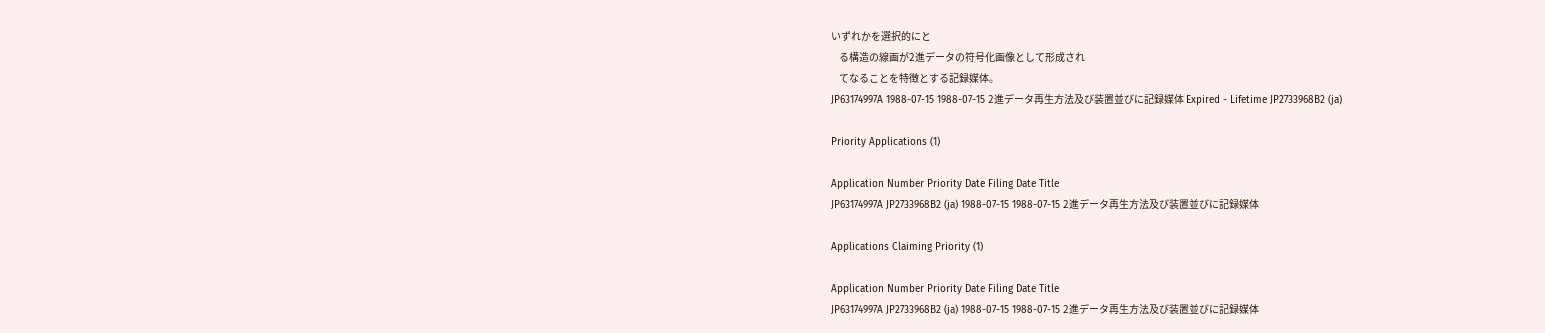いずれかを選択的にと
    る構造の線画が2進データの符号化画像として形成され
    てなることを特徴とする記録媒体。
JP63174997A 1988-07-15 1988-07-15 2進データ再生方法及び装置並びに記録媒体 Expired - Lifetime JP2733968B2 (ja)

Priority Applications (1)

Application Number Priority Date Filing Date Title
JP63174997A JP2733968B2 (ja) 1988-07-15 1988-07-15 2進データ再生方法及び装置並びに記録媒体

Applications Claiming Priority (1)

Application Number Priority Date Filing Date Title
JP63174997A JP2733968B2 (ja) 1988-07-15 1988-07-15 2進データ再生方法及び装置並びに記録媒体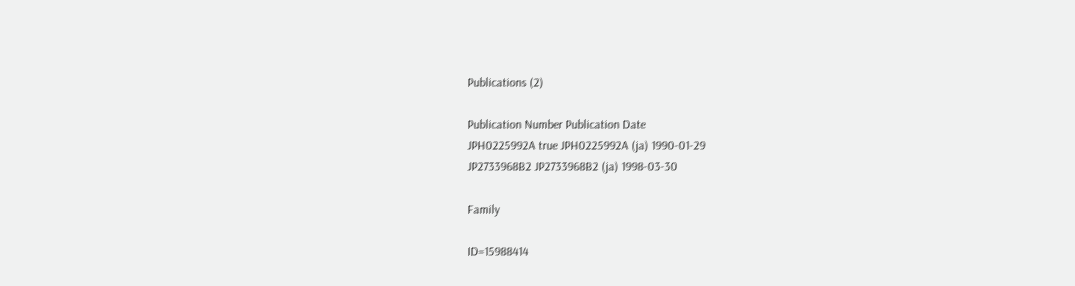Publications (2)

Publication Number Publication Date
JPH0225992A true JPH0225992A (ja) 1990-01-29
JP2733968B2 JP2733968B2 (ja) 1998-03-30

Family

ID=15988414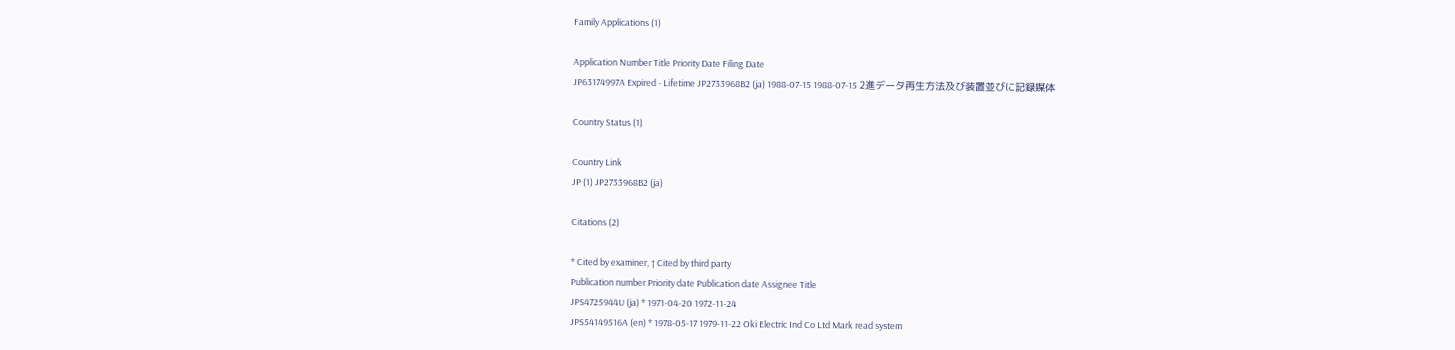Family Applications (1)

Application Number Title Priority Date Filing Date
JP63174997A Expired - Lifetime JP2733968B2 (ja) 1988-07-15 1988-07-15 2進データ再生方法及び装置並びに記録媒体

Country Status (1)

Country Link
JP (1) JP2733968B2 (ja)

Citations (2)

* Cited by examiner, † Cited by third party
Publication number Priority date Publication date Assignee Title
JPS4725944U (ja) * 1971-04-20 1972-11-24
JPS54149516A (en) * 1978-05-17 1979-11-22 Oki Electric Ind Co Ltd Mark read system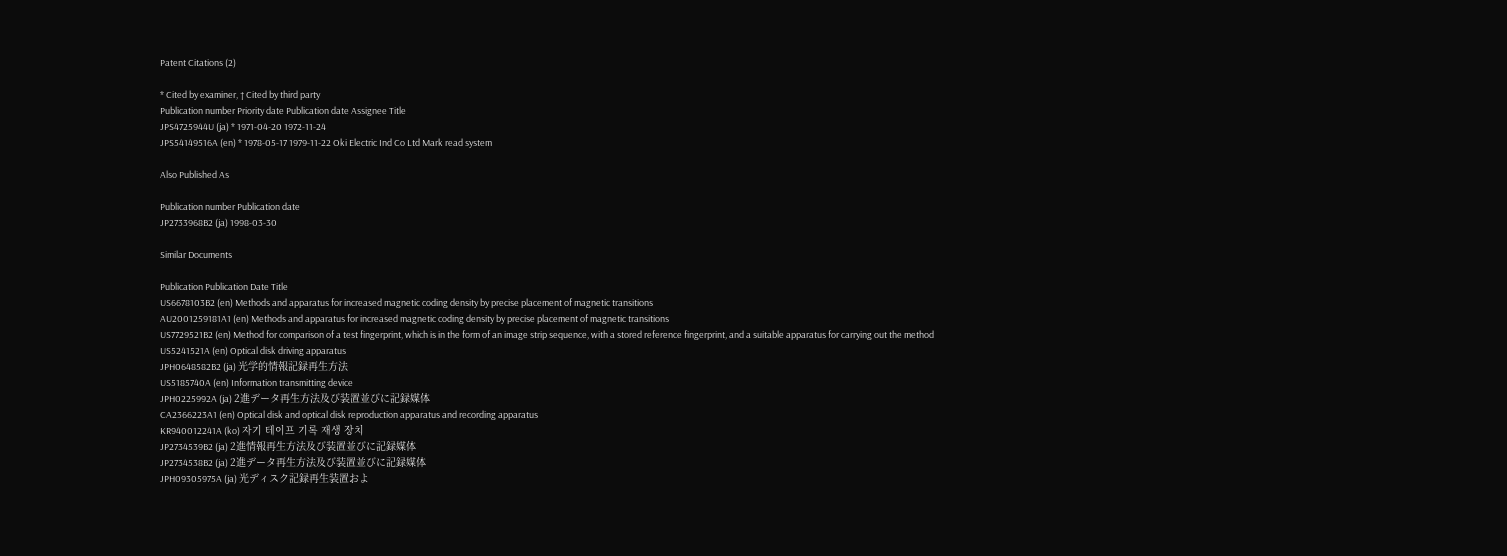Patent Citations (2)

* Cited by examiner, † Cited by third party
Publication number Priority date Publication date Assignee Title
JPS4725944U (ja) * 1971-04-20 1972-11-24
JPS54149516A (en) * 1978-05-17 1979-11-22 Oki Electric Ind Co Ltd Mark read system

Also Published As

Publication number Publication date
JP2733968B2 (ja) 1998-03-30

Similar Documents

Publication Publication Date Title
US6678103B2 (en) Methods and apparatus for increased magnetic coding density by precise placement of magnetic transitions
AU2001259181A1 (en) Methods and apparatus for increased magnetic coding density by precise placement of magnetic transitions
US7729521B2 (en) Method for comparison of a test fingerprint, which is in the form of an image strip sequence, with a stored reference fingerprint, and a suitable apparatus for carrying out the method
US5241521A (en) Optical disk driving apparatus
JPH0648582B2 (ja) 光学的情報記録再生方法
US5185740A (en) Information transmitting device
JPH0225992A (ja) 2進データ再生方法及び装置並びに記録媒体
CA2366223A1 (en) Optical disk and optical disk reproduction apparatus and recording apparatus
KR940012241A (ko) 자기 테이프 기록 재생 장치
JP2734539B2 (ja) 2進情報再生方法及び装置並びに記録媒体
JP2734538B2 (ja) 2進データ再生方法及び装置並びに記録媒体
JPH09305975A (ja) 光ディスク記録再生装置およ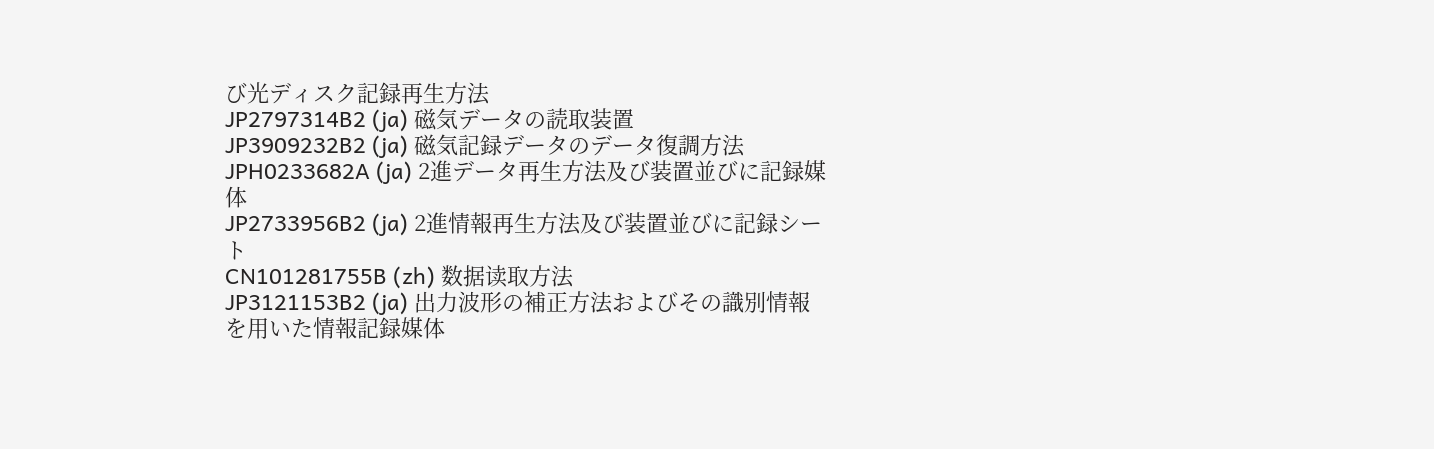び光ディスク記録再生方法
JP2797314B2 (ja) 磁気データの読取装置
JP3909232B2 (ja) 磁気記録データのデータ復調方法
JPH0233682A (ja) 2進データ再生方法及び装置並びに記録媒体
JP2733956B2 (ja) 2進情報再生方法及び装置並びに記録シート
CN101281755B (zh) 数据读取方法
JP3121153B2 (ja) 出力波形の補正方法およびその識別情報を用いた情報記録媒体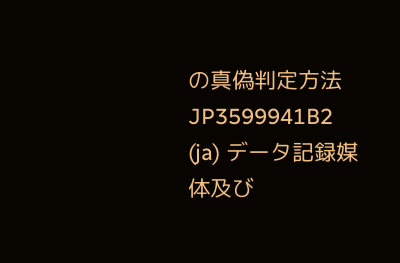の真偽判定方法
JP3599941B2 (ja) データ記録媒体及び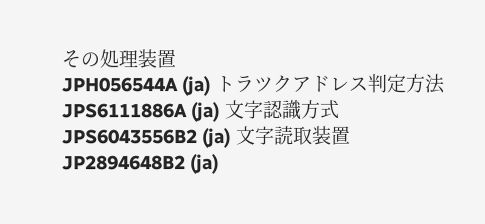その処理装置
JPH056544A (ja) トラツクアドレス判定方法
JPS6111886A (ja) 文字認識方式
JPS6043556B2 (ja) 文字読取装置
JP2894648B2 (ja)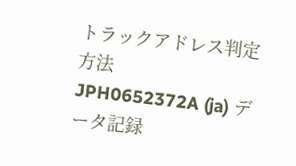トラックアドレス判定方法
JPH0652372A (ja) データ記録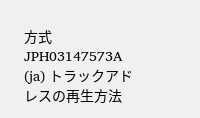方式
JPH03147573A (ja) トラックアドレスの再生方法